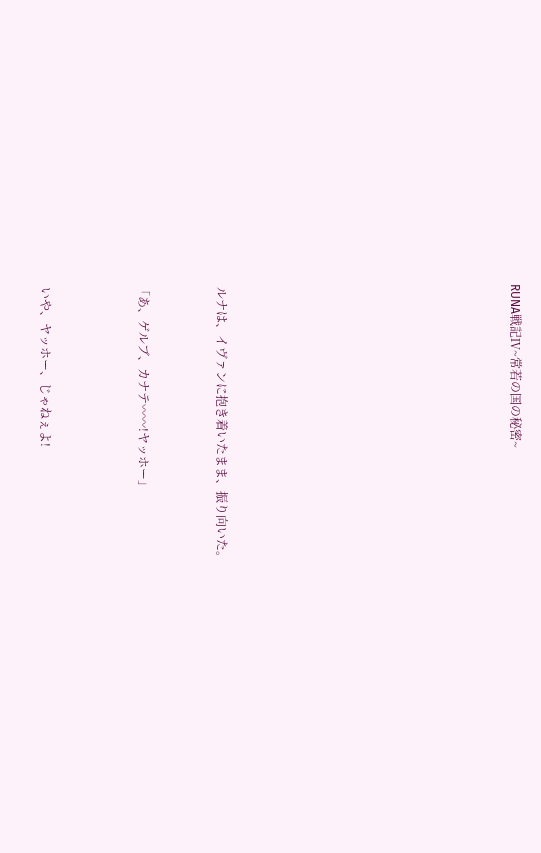RUNA戦記Ⅳ~常若の国の秘密~














 ルナは、イヴァンに抱き着いたまま、振り向いた。



「あ、ゲルブ、カナテ〰〰!ヤッホー」




 いや、ヤッホー、じゃねぇよ!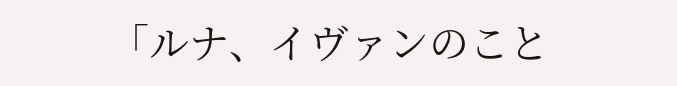「ルナ、イヴァンのこと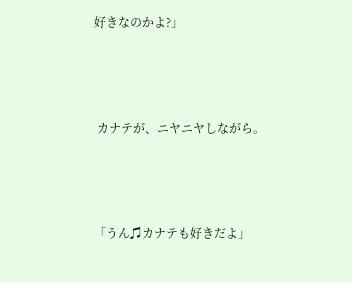好きなのかよ?」




 カナテが、ニヤニヤしながら。




「うん♫カナテも好きだよ」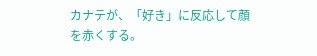カナテが、「好き」に反応して顔を赤くする。